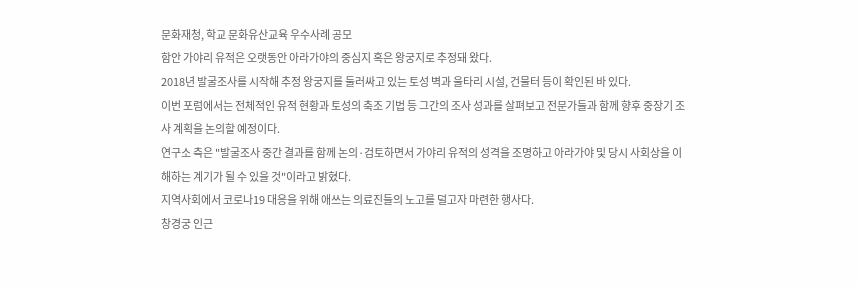문화재청, 학교 문화유산교육 우수사례 공모
함안 가야리 유적은 오랫동안 아라가야의 중심지 혹은 왕궁지로 추정돼 왔다.
2018년 발굴조사를 시작해 추정 왕궁지를 둘러싸고 있는 토성 벽과 울타리 시설, 건물터 등이 확인된 바 있다.
이번 포럼에서는 전체적인 유적 현황과 토성의 축조 기법 등 그간의 조사 성과를 살펴보고 전문가들과 함께 향후 중장기 조사 계획을 논의할 예정이다.
연구소 측은 "발굴조사 중간 결과를 함께 논의·검토하면서 가야리 유적의 성격을 조명하고 아라가야 및 당시 사회상을 이해하는 계기가 될 수 있을 것"이라고 밝혔다.
지역사회에서 코로나19 대응을 위해 애쓰는 의료진들의 노고를 덜고자 마련한 행사다.
창경궁 인근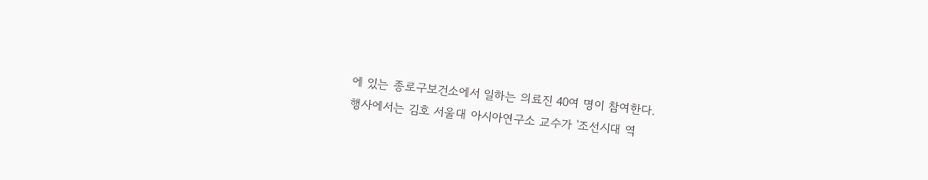에 있는 종로구보건소에서 일하는 의료진 40여 명이 참여한다.
행사에서는 김호 서울대 아시아연구소 교수가 '조선시대 역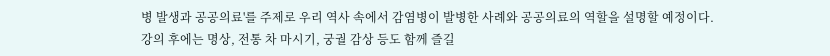병 발생과 공공의료'를 주제로 우리 역사 속에서 감염병이 발병한 사례와 공공의료의 역할을 설명할 예정이다.
강의 후에는 명상, 전통 차 마시기, 궁궐 감상 등도 함께 즐길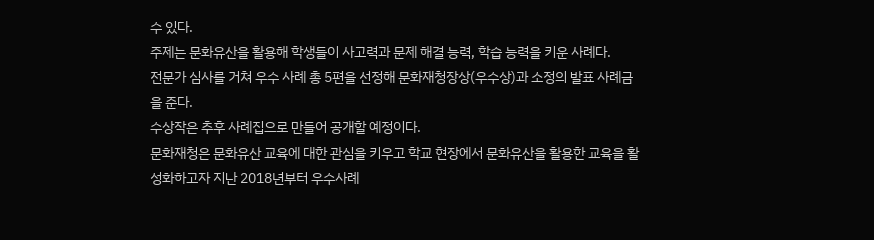수 있다.
주제는 문화유산을 활용해 학생들이 사고력과 문제 해결 능력, 학습 능력을 키운 사례다.
전문가 심사를 거쳐 우수 사례 총 5편을 선정해 문화재청장상(우수상)과 소정의 발표 사례금을 준다.
수상작은 추후 사례집으로 만들어 공개할 예정이다.
문화재청은 문화유산 교육에 대한 관심을 키우고 학교 현장에서 문화유산을 활용한 교육을 활성화하고자 지난 2018년부터 우수사례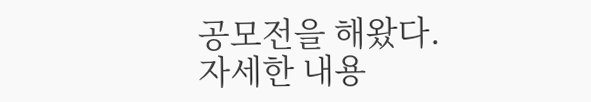공모전을 해왔다.
자세한 내용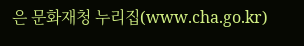은 문화재청 누리집(www.cha.go.kr)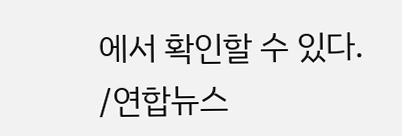에서 확인할 수 있다.
/연합뉴스